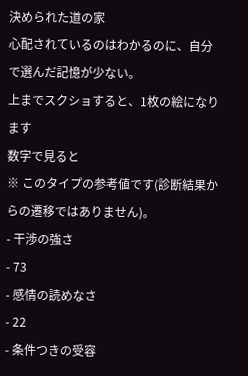決められた道の家
心配されているのはわかるのに、自分で選んだ記憶が少ない。
上までスクショすると、1枚の絵になります
数字で見ると
※ このタイプの参考値です(診断結果からの遷移ではありません)。
- 干渉の強さ
- 73
- 感情の読めなさ
- 22
- 条件つきの受容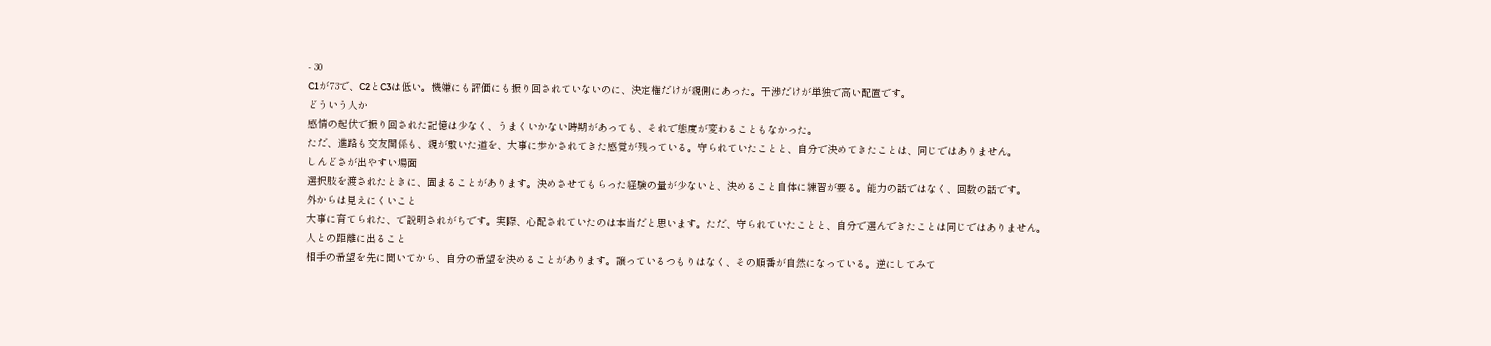- 30
C1が73で、C2とC3は低い。機嫌にも評価にも振り回されていないのに、決定権だけが親側にあった。干渉だけが単独で高い配置です。
どういう人か
感情の起伏で振り回された記憶は少なく、うまくいかない時期があっても、それで態度が変わることもなかった。
ただ、進路も交友関係も、親が敷いた道を、大事に歩かされてきた感覚が残っている。守られていたことと、自分で決めてきたことは、同じではありません。
しんどさが出やすい場面
選択肢を渡されたときに、固まることがあります。決めさせてもらった経験の量が少ないと、決めること自体に練習が要る。能力の話ではなく、回数の話です。
外からは見えにくいこと
大事に育てられた、で説明されがちです。実際、心配されていたのは本当だと思います。ただ、守られていたことと、自分で選んできたことは同じではありません。
人との距離に出ること
相手の希望を先に聞いてから、自分の希望を決めることがあります。譲っているつもりはなく、その順番が自然になっている。逆にしてみて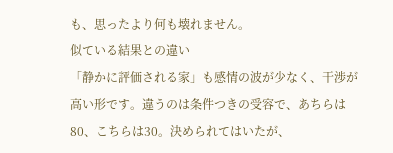も、思ったより何も壊れません。
似ている結果との違い
「静かに評価される家」も感情の波が少なく、干渉が高い形です。違うのは条件つきの受容で、あちらは80、こちらは30。決められてはいたが、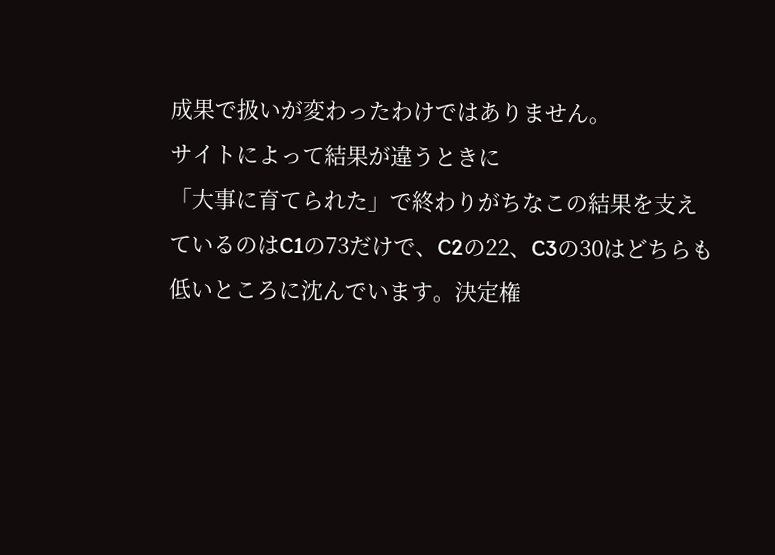成果で扱いが変わったわけではありません。
サイトによって結果が違うときに
「大事に育てられた」で終わりがちなこの結果を支えているのはC1の73だけで、C2の22、C3の30はどちらも低いところに沈んでいます。決定権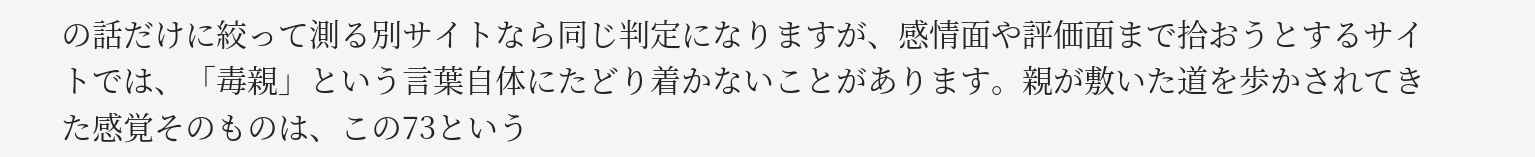の話だけに絞って測る別サイトなら同じ判定になりますが、感情面や評価面まで拾おうとするサイトでは、「毒親」という言葉自体にたどり着かないことがあります。親が敷いた道を歩かされてきた感覚そのものは、この73という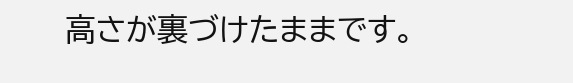高さが裏づけたままです。